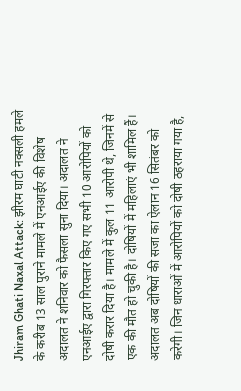Jhiram Ghati Naxal Attack: झीरम घाटी नक्सली हमले के करीब 13 साल पुराने मामले में एनआईए की विशेष अदालत ने शनिवार को फैसला सुना दिया। अदालत ने एनआईए द्वारा गिरफ्तार किए गए सभी 10 आरोपियों को दोषी करार दिया है। मामले में कुल 11 आरोपी थे, जिनमें से एक की मौत हो चुकी है। दोषियों में महिलाएं भी शामिल हैं। अदालत अब दोषियों की सजा का ऐलान 16 सितंबर को करेगी। जिन धाराओं में आरोपियों को दोषी ठहराया गया है,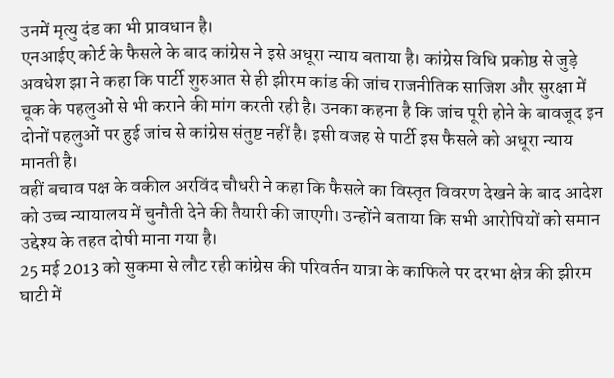उनमें मृत्यु दंड का भी प्रावधान है।
एनआईए कोर्ट के फैसले के बाद कांग्रेस ने इसे अधूरा न्याय बताया है। कांग्रेस विधि प्रकोष्ठ से जुड़े अवधेश झा ने कहा कि पार्टी शुरुआत से ही झीरम कांड की जांच राजनीतिक साजिश और सुरक्षा में चूक के पहलुओं से भी कराने की मांग करती रही है। उनका कहना है कि जांच पूरी होने के बावजूद इन दोनों पहलुओं पर हुई जांच से कांग्रेस संतुष्ट नहीं है। इसी वजह से पार्टी इस फैसले को अधूरा न्याय मानती है।
वहीं बचाव पक्ष के वकील अरविंद चौधरी ने कहा कि फैसले का विस्तृत विवरण देखने के बाद आदेश को उच्च न्यायालय में चुनौती देने की तैयारी की जाएगी। उन्होंने बताया कि सभी आरोपियों को समान उद्देश्य के तहत दोषी माना गया है।
25 मई 2013 को सुकमा से लौट रही कांग्रेस की परिवर्तन यात्रा के काफिले पर दरभा क्षेत्र की झीरम घाटी में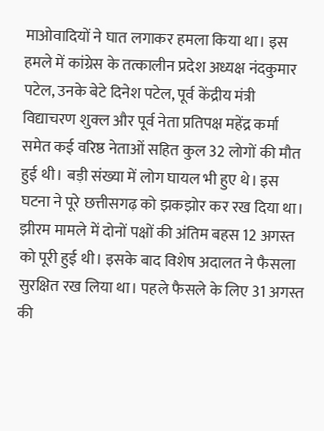माओवादियों ने घात लगाकर हमला किया था। इस हमले में कांग्रेस के तत्कालीन प्रदेश अध्यक्ष नंदकुमार पटेल, उनके बेटे दिनेश पटेल, पूर्व केंद्रीय मंत्री विद्याचरण शुक्ल और पूर्व नेता प्रतिपक्ष महेंद्र कर्मा समेत कई वरिष्ठ नेताओं सहित कुल 32 लोगों की मौत हुई थी। बड़ी संख्या में लोग घायल भी हुए थे। इस घटना ने पूरे छत्तीसगढ़ को झकझोर कर रख दिया था।
झीरम मामले में दोनों पक्षों की अंतिम बहस 12 अगस्त को पूरी हुई थी। इसके बाद विशेष अदालत ने फैसला सुरक्षित रख लिया था। पहले फैसले के लिए 31 अगस्त की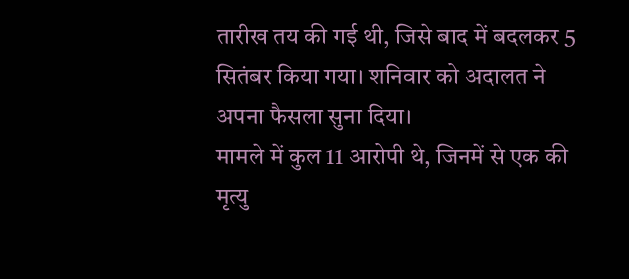तारीख तय की गई थी, जिसे बाद में बदलकर 5 सितंबर किया गया। शनिवार को अदालत ने अपना फैसला सुना दिया।
मामले में कुल 11 आरोपी थे, जिनमें से एक की मृत्यु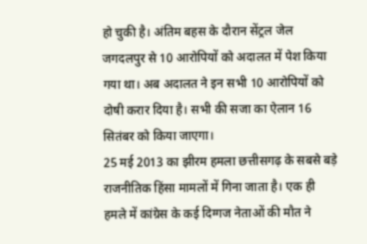हो चुकी है। अंतिम बहस के दौरान सेंट्रल जेल जगदलपुर से 10 आरोपियों को अदालत में पेश किया गया था। अब अदालत ने इन सभी 10 आरोपियों को दोषी करार दिया है। सभी की सजा का ऐलान 16 सितंबर को किया जाएगा।
25 मई 2013 का झीरम हमला छत्तीसगढ़ के सबसे बड़े राजनीतिक हिंसा मामलों में गिना जाता है। एक ही हमले में कांग्रेस के कई दिग्गज नेताओं की मौत ने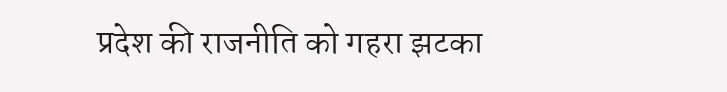प्रदेश की राजनीति को गहरा झटका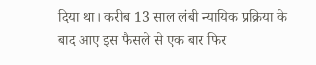दिया था। करीब 13 साल लंबी न्यायिक प्रक्रिया के बाद आए इस फैसले से एक बार फिर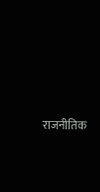राजनीतिक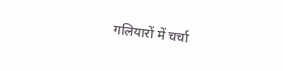गलियारों में चर्चा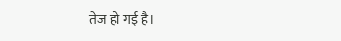तेज हो गई है।